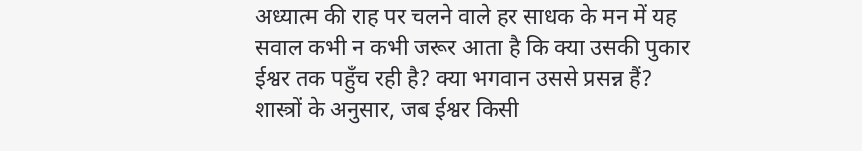अध्यात्म की राह पर चलने वाले हर साधक के मन में यह सवाल कभी न कभी जरूर आता है कि क्या उसकी पुकार ईश्वर तक पहुँच रही है? क्या भगवान उससे प्रसन्न हैं? शास्त्रों के अनुसार, जब ईश्वर किसी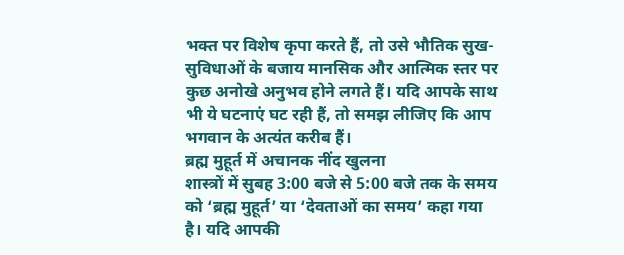भक्त पर विशेष कृपा करते हैं, तो उसे भौतिक सुख-सुविधाओं के बजाय मानसिक और आत्मिक स्तर पर कुछ अनोखे अनुभव होने लगते हैं। यदि आपके साथ भी ये घटनाएं घट रही हैं, तो समझ लीजिए कि आप भगवान के अत्यंत करीब हैं।
ब्रह्म मुहूर्त में अचानक नींद खुलना
शास्त्रों में सुबह 3:00 बजे से 5:00 बजे तक के समय को ‘ब्रह्म मुहूर्त’ या ‘देवताओं का समय’ कहा गया है। यदि आपकी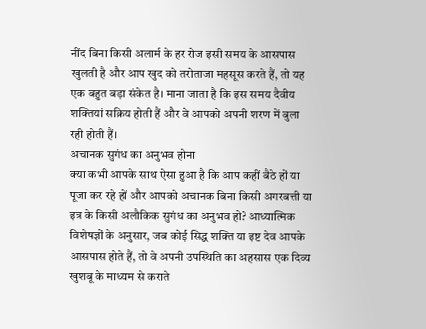नींद बिना किसी अलार्म के हर रोज इसी समय के आसपास खुलती है और आप खुद को तरोताजा महसूस करते हैं, तो यह एक बहुत बड़ा संकेत है। माना जाता है कि इस समय दैवीय शक्तियां सक्रिय होती हैं और वे आपको अपनी शरण में बुला रही होती हैं।
अचानक सुगंध का अनुभव होना
क्या कभी आपके साथ ऐसा हुआ है कि आप कहीं बैठे हों या पूजा कर रहे हों और आपको अचानक बिना किसी अगरबत्ती या इत्र के किसी अलौकिक सुगंध का अनुभव हो? आध्यात्मिक विशेषज्ञों के अनुसार, जब कोई सिद्ध शक्ति या इष्ट देव आपके आसपास होते हैं, तो वे अपनी उपस्थिति का अहसास एक दिव्य खुशबू के माध्यम से कराते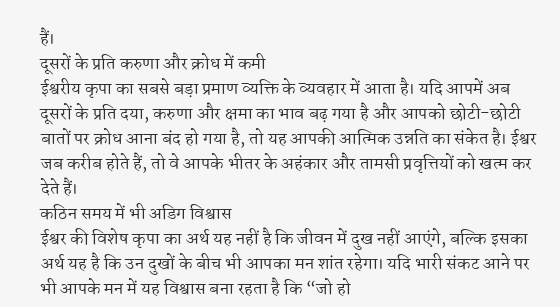हैं।
दूसरों के प्रति करुणा और क्रोध में कमी
ईश्वरीय कृपा का सबसे बड़ा प्रमाण व्यक्ति के व्यवहार में आता है। यदि आपमें अब दूसरों के प्रति दया, करुणा और क्षमा का भाव बढ़ गया है और आपको छोटी-छोटी बातों पर क्रोध आना बंद हो गया है, तो यह आपकी आत्मिक उन्नति का संकेत है। ईश्वर जब करीब होते हैं, तो वे आपके भीतर के अहंकार और तामसी प्रवृत्तियों को खत्म कर देते हैं।
कठिन समय में भी अडिग विश्वास
ईश्वर की विशेष कृपा का अर्थ यह नहीं है कि जीवन में दुख नहीं आएंगे, बल्कि इसका अर्थ यह है कि उन दुखों के बीच भी आपका मन शांत रहेगा। यदि भारी संकट आने पर भी आपके मन में यह विश्वास बना रहता है कि “जो हो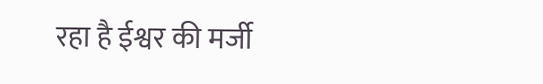रहा है ईश्वर की मर्जी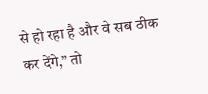से हो रहा है और वे सब ठीक कर देंगे,” तो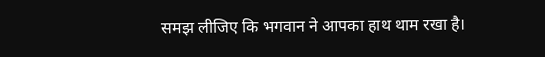समझ लीजिए कि भगवान ने आपका हाथ थाम रखा है।